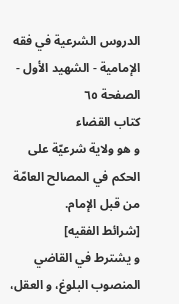الدروس الشرعية في فقه الإمامية - الشهيد الأول - الصفحة ٦٥
كتاب القضاء
و هو ولاية شرعيّة على الحكم في المصالح العامّة من قبل الإمام.
[شرائط الفقيه]
و يشترط في القاضي المنصوب البلوغ، و العقل،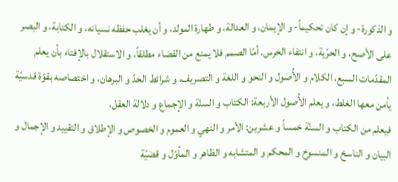و الذكورة- و إن كان تحكيماً- و الإيمان، و العدالة، و طهارة المولد، و أن يغلب حفظه نسيانه، و الكتابة، و البصر على الأصح، و الحرّية، و انتفاء الخرس. أمّا الصمم فلا يمنع من القضاء مطلقاً، و الاستقلال بالإفتاء بأن يعلم المقدّمات السبع، الكلام و الأُصول و النحو و اللغة و التصريف، و شرائط الحدّ و البرهان، و اختصاصه بقوّة قدسيّة يأمن معها الغلط، و يعلم الأُصول الأربعة: الكتاب و السنّة و الإجماع و دلالة العقل.
فيعلم من الكتاب و السنّة خمساً و عشرين: الأمر و النهي و العموم و الخصوص و الإطلاق و التقييد و الإجمال و البيان و الناسخ و المنسوخ و المحكم و المتشابه و الظاهر و المأوّل و قضيّة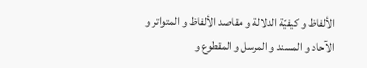الألفاظ و كيفيّة الدلالة و مقاصد الألفاظ و المتواتر و الآحاد و المسند و المرسل و المقطوع و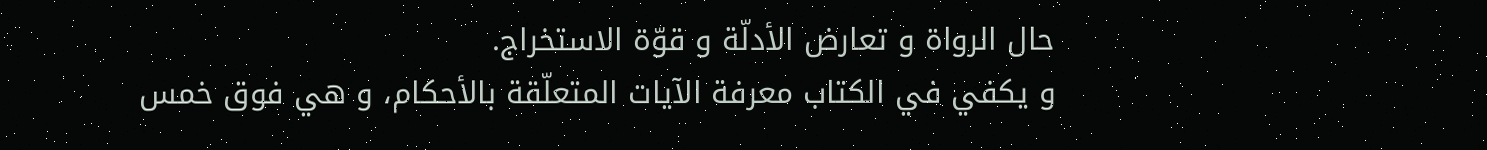حال الرواة و تعارض الأدلّة و قوّة الاستخراج.
و يكفي في الكتاب معرفة الآيات المتعلّقة بالأحكام، و هي فوق خمس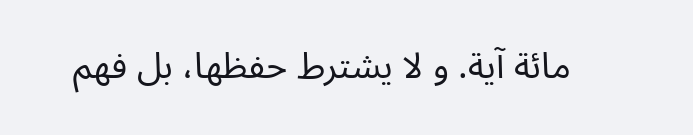مائة آية. و لا يشترط حفظها، بل فهم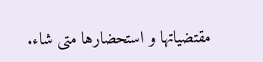مقتضياتها و استحضارها متى شاء.